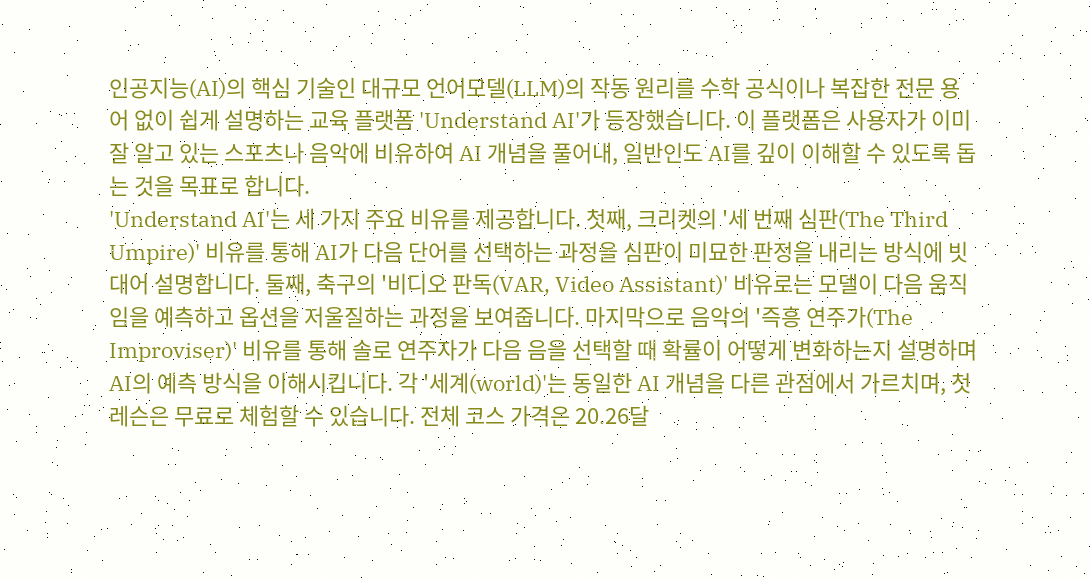인공지능(AI)의 핵심 기술인 대규모 언어모델(LLM)의 작동 원리를 수학 공식이나 복잡한 전문 용어 없이 쉽게 설명하는 교육 플랫폼 'Understand AI'가 등장했습니다. 이 플랫폼은 사용자가 이미 잘 알고 있는 스포츠나 음악에 비유하여 AI 개념을 풀어내, 일반인도 AI를 깊이 이해할 수 있도록 돕는 것을 목표로 합니다.
'Understand AI'는 세 가지 주요 비유를 제공합니다. 첫째, 크리켓의 '세 번째 심판(The Third Umpire)' 비유를 통해 AI가 다음 단어를 선택하는 과정을 심판이 미묘한 판정을 내리는 방식에 빗대어 설명합니다. 둘째, 축구의 '비디오 판독(VAR, Video Assistant)' 비유로는 모델이 다음 움직임을 예측하고 옵션을 저울질하는 과정을 보여줍니다. 마지막으로 음악의 '즉흥 연주가(The Improviser)' 비유를 통해 솔로 연주자가 다음 음을 선택할 때 확률이 어떻게 변화하는지 설명하며 AI의 예측 방식을 이해시킵니다. 각 '세계(world)'는 동일한 AI 개념을 다른 관점에서 가르치며, 첫 레슨은 무료로 체험할 수 있습니다. 전체 코스 가격은 20.26달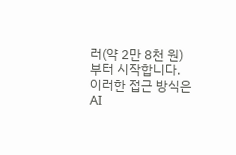러(약 2만 8천 원)부터 시작합니다.
이러한 접근 방식은 AI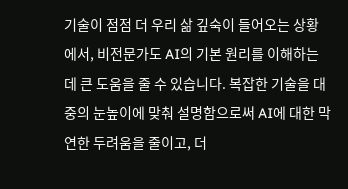기술이 점점 더 우리 삶 깊숙이 들어오는 상황에서, 비전문가도 AI의 기본 원리를 이해하는 데 큰 도움을 줄 수 있습니다. 복잡한 기술을 대중의 눈높이에 맞춰 설명함으로써 AI에 대한 막연한 두려움을 줄이고, 더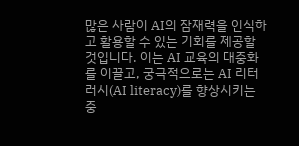많은 사람이 AI의 잠재력을 인식하고 활용할 수 있는 기회를 제공할 것입니다. 이는 AI 교육의 대중화를 이끌고, 궁극적으로는 AI 리터러시(AI literacy)를 향상시키는 중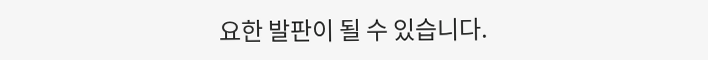요한 발판이 될 수 있습니다.